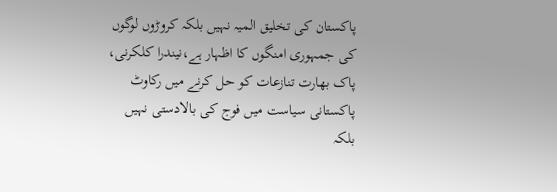پاکستان کی تخلیق المیہ نہیں بلکہ کروڑوں لوگوں کی جمہوری امنگوں کا اظہار ہے،نیندرا کلکرنی، پاک بھارت تنازعات کو حل کرنے میں رکاوٹ پاکستانی سیاست میں فوج کی بالادستی نہیں بلکہ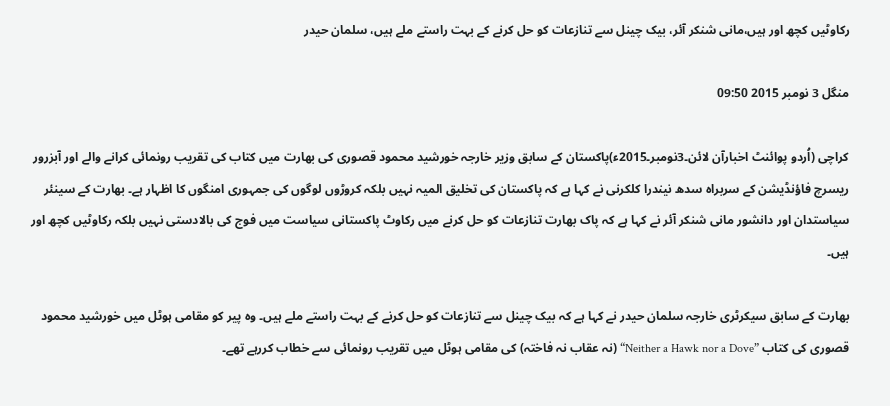رکاوٹیں کچھ اور ہیں،مانی شنکر آئر، بیک چینل سے تنازعات کو حل کرنے کے بہت راستے ملے ہیں، سلمان حیدر

منگل 3 نومبر 2015 09:50

کراچی (اُردو پوائنٹ اخبارآن لائن۔3نومبر۔2015ء)پاکستان کے سابق وزیر خارجہ خورشید محمود قصوری کی بھارت میں کتاب کی تقریب رونمائی کرانے والے اور آبزرور ریسرچ فاؤنڈیشن کے سربراہ سدھ نیندرا کلکرنی نے کہا ہے کہ پاکستان کی تخلیق المیہ نہیں بلکہ کروڑوں لوگوں کی جمہوری امنگوں کا اظہار ہے۔ بھارت کے سینئر سیاستدان اور دانشور مانی شنکر آئر نے کہا ہے کہ پاک بھارت تنازعات کو حل کرنے میں رکاوٹ پاکستانی سیاست میں فوج کی بالادستی نہیں بلکہ رکاوٹیں کچھ اور ہیں۔

بھارت کے سابق سیکرٹری خارجہ سلمان حیدر نے کہا ہے کہ بیک چینل سے تنازعات کو حل کرنے کے بہت راستے ملے ہیں۔ وہ پیر کو مقامی ہوٹل میں خورشید محمود قصوری کی کتاب ”Neither a Hawk nor a Dove“ (نہ عقاب نہ فاختہ) کی مقامی ہوٹل میں تقریب رونمائی سے خطاب کررہے تھے۔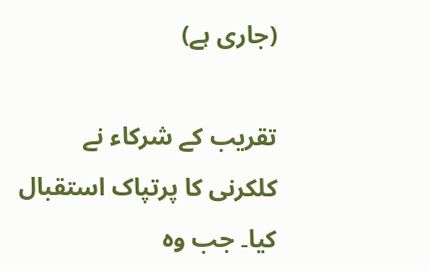(جاری ہے)

تقریب کے شرکاء نے کلکرنی کا پرتپاک استقبال کیا۔ جب وہ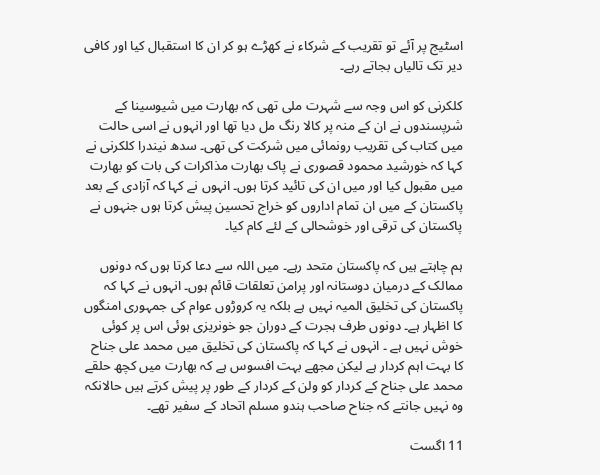اسٹیج پر آئے تو تقریب کے شرکاء نے کھڑے ہو کر ان کا استقبال کیا اور کافی دیر تک تالیاں بجاتے رہے۔

کلکرنی کو اس وجہ سے شہرت ملی تھی کہ بھارت میں شیوسینا کے شرپسندوں نے ان کے منہ پر کالا رنگ مل دیا تھا اور انہوں نے اسی حالت میں کتاب کی تقریب رونمائی میں شرکت کی تھی۔ سدھ نیندرا کلکرنی نے کہا کہ خورشید محمود قصوری نے پاک بھارت مذاکرات کی بات کو بھارت میں مقبول کیا اور میں ان کی تائید کرتا ہوں۔ انہوں نے کہا کہ آزادی کے بعد پاکستان کے میں ان تمام اداروں کو خراج تحسین پیش کرتا ہوں جنہوں نے پاکستان کی ترقی اور خوشحالی کے لئے کام کیا۔

ہم چاہتے ہیں کہ پاکستان متحد رہے۔ میں اللہ سے دعا کرتا ہوں کہ دونوں ممالک کے درمیان دوستانہ اور پرامن تعلقات قائم ہوں۔ انہوں نے کہا کہ پاکستان کی تخلیق المیہ نہیں ہے بلکہ یہ کروڑوں عوام کی جمہوری امنگوں کا اظہار ہے۔ دونوں طرف ہجرت کے دوران جو خونریزی ہوئی اس پر کوئی خوش نہیں ہے ۔ انہوں نے کہا کہ پاکستان کی تخلیق میں محمد علی جناح کا بہت اہم کردار ہے لیکن مجھے بہت افسوس ہے کہ بھارت میں کچھ حلقے محمد علی جناح کے کردار کو ولن کے کردار کے طور پر پیش کرتے ہیں حالانکہ وہ نہیں جانتے کہ جناح صاحب ہندو مسلم اتحاد کے سفیر تھے۔

11 اگست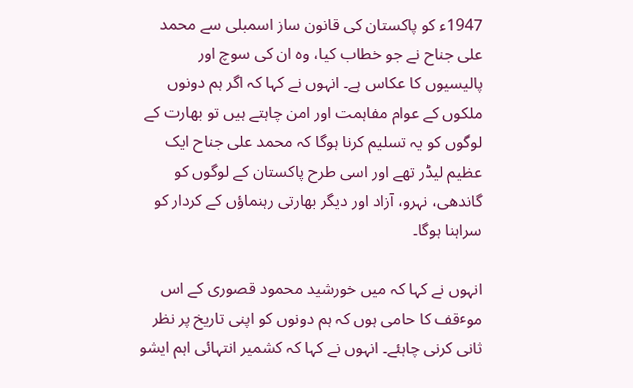1947ء کو پاکستان کی قانون ساز اسمبلی سے محمد علی جناح نے جو خطاب کیا، وہ ان کی سوچ اور پالیسیوں کا عکاس ہے۔ انہوں نے کہا کہ اگر ہم دونوں ملکوں کے عوام مفاہمت اور امن چاہتے ہیں تو بھارت کے لوگوں کو یہ تسلیم کرنا ہوگا کہ محمد علی جناح ایک عظیم لیڈر تھے اور اسی طرح پاکستان کے لوگوں کو گاندھی، نہرو، آزاد اور دیگر بھارتی رہنماؤں کے کردار کو سراہنا ہوگا۔

انہوں نے کہا کہ میں خورشید محمود قصوری کے اس موٴقف کا حامی ہوں کہ ہم دونوں کو اپنی تاریخ پر نظر ثانی کرنی چاہئے۔ انہوں نے کہا کہ کشمیر انتہائی اہم ایشو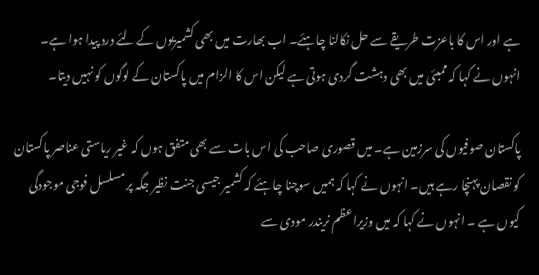ہے اور اس کا باعزت طریقے سے حل نکالنا چاہئے۔ اب بھارت میں بھی کشمیریوں کے لئے درد پیدا ہوا ہے۔ انہوں نے کہا کہ ممبئی میں بھی دہشت گردی ہوتی ہے لیکن اس کا الزام میں پاکستان کے لوگوں کو نہیں دیتا۔

پاکستان صوفیوں کی سرزمین ہے۔ میں قصوری صاحب کی اس بات سے بھی متفق ہوں کہ غیر ریاستی عناصر پاکستان کو نقصان پہنچا رہے ہیں۔ انہوں نے کہا کہ ہمیں سوچنا چاہئے کہ کشمیر جیسی جنت نظیر جگہ پر مسلسل فوجی موجودگی کیوں ہے ۔ انہوں نے کہا کہ میں وزیراعظم نریندر مودی سے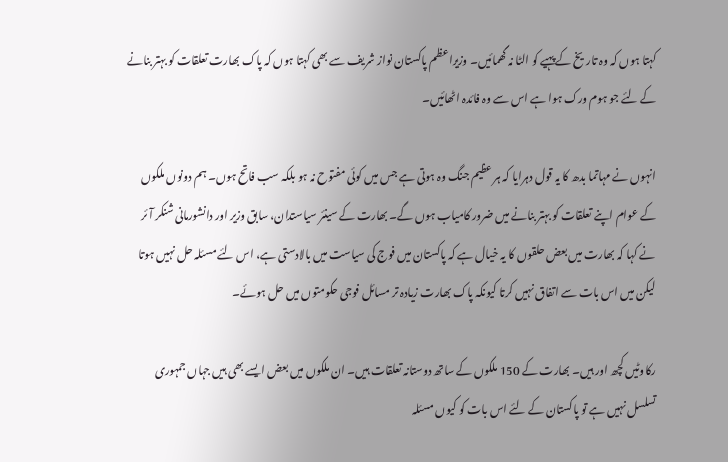کہتا ہوں کہ وہ تاریخ کے پہیے کو الٹا نہ گھمائیں۔ وزیراعظم پاکستان نواز شریف سے بھی کہتا ہوں کہ پاک بھارت تعلقات کو بہتر بنانے کے لئے جو ہوم ورک ہوا ہے اس سے وہ فائدہ اٹھائیں۔

انہوں نے مہاتما بدھ کا یہ قول دہرایا کہ ہر عظیم جنگ وہ ہوتی ہے جس میں کوئی مفتوح نہ ہو بلکہ سب فاتح ہوں۔ ہم دونوں ملکوں کے عوام اپنے تعلقات کو بہتر بنانے میں ضرور کامیاب ہوں گے۔ بھارت کے سینئر سیاستدان، سابق وزیر اور دانشورمانی شنکر آئر نے کہا کہ بھارت میں بعض حلقوں کا یہ خیال ہے کہ پاکستان میں فوج کی سیاست میں بالادستی ہے، اس لئے مسئلہ حل نہیں ہوتا لیکن میں اس بات سے اتفاق نہیں کرتا کیونکہ پاک بھارت زیادہ تر مسائل فوجی حکومتوں میں حل ہوئے۔

رکاوٹیں کچھ اور ہیں۔ بھارت کے 150 ملکوں کے ساتھ دوستانہ تعلقات ہیں۔ ان ملکوں میں بعض ایسے بھی ہیں جہاں جمہوری تسلسل نہیں ہے تو پاکستان کے لئے اس بات کو کیوں مسئلہ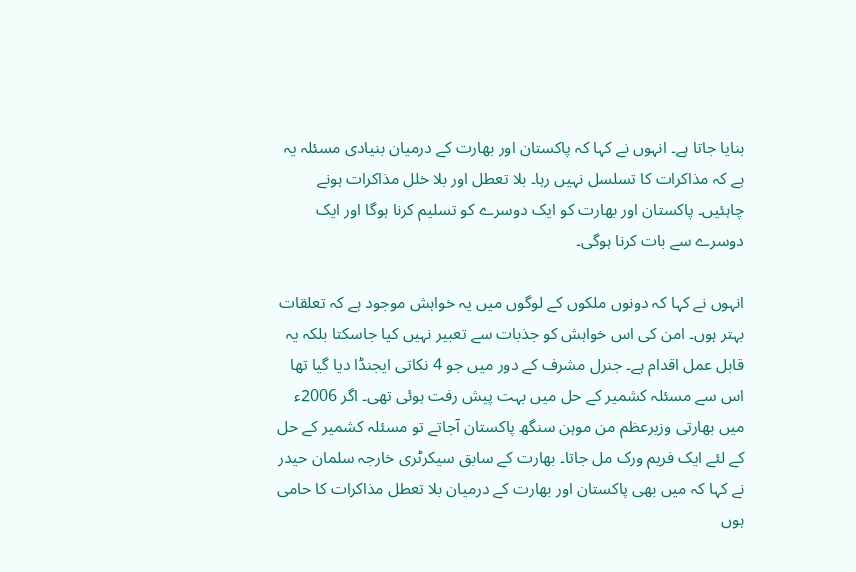بنایا جاتا ہے۔ انہوں نے کہا کہ پاکستان اور بھارت کے درمیان بنیادی مسئلہ یہ ہے کہ مذاکرات کا تسلسل نہیں رہا۔ بلا تعطل اور بلا خلل مذاکرات ہونے چاہئیں۔ پاکستان اور بھارت کو ایک دوسرے کو تسلیم کرنا ہوگا اور ایک دوسرے سے بات کرنا ہوگی۔

انہوں نے کہا کہ دونوں ملکوں کے لوگوں میں یہ خواہش موجود ہے کہ تعلقات بہتر ہوں۔ امن کی اس خواہش کو جذبات سے تعبیر نہیں کیا جاسکتا بلکہ یہ قابل عمل اقدام ہے۔ جنرل مشرف کے دور میں جو 4 نکاتی ایجنڈا دیا گیا تھا اس سے مسئلہ کشمیر کے حل میں بہت پیش رفت ہوئی تھی۔ اگر 2006ء میں بھارتی وزیرعظم من موہن سنگھ پاکستان آجاتے تو مسئلہ کشمیر کے حل کے لئے ایک فریم ورک مل جاتا۔ بھارت کے سابق سیکرٹری خارجہ سلمان حیدر نے کہا کہ میں بھی پاکستان اور بھارت کے درمیان بلا تعطل مذاکرات کا حامی ہوں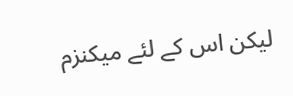لیکن اس کے لئے میکنزم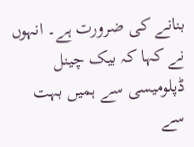بنانے کی ضرورت ہے۔ انہوں نے کہا کہ بیک چینل ڈپلومیسی سے ہمیں بہت سے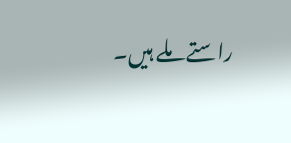راستے ملے ہیں۔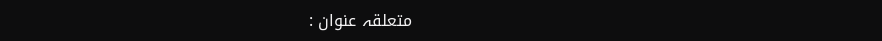متعلقہ عنوان :